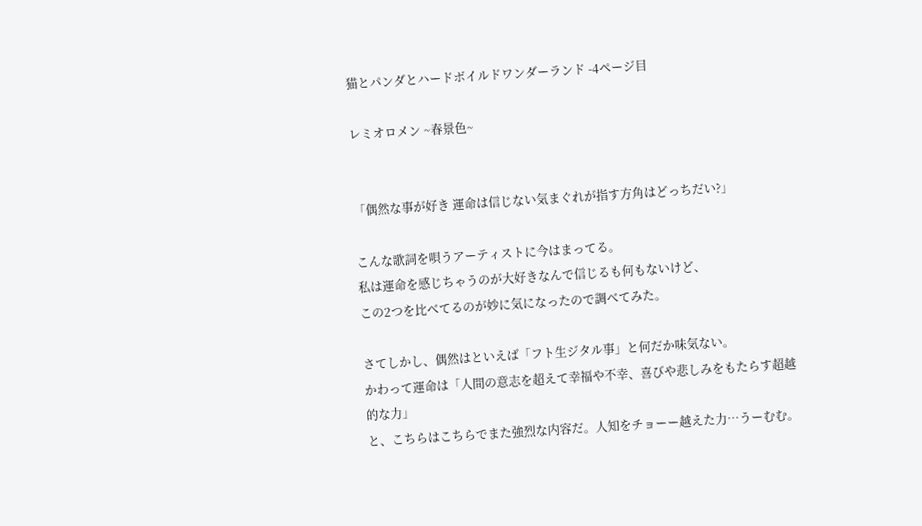猫とパンダとハードボイルドワンダーランド -4ページ目

レミオロメン ~春景色~


「偶然な事が好き 運命は信じない気まぐれが指す方角はどっちだい?」

こんな歌詞を唄うアーティストに今はまってる。
私は運命を感じちゃうのが大好きなんで信じるも何もないけど、
この2つを比べてるのが妙に気になったので調べてみた。

さてしかし、偶然はといえば「フト生ジタル事」と何だか味気ない。
かわって運命は「人間の意志を超えて幸福や不幸、喜びや悲しみをもたらす超越的な力」
と、こちらはこちらでまた強烈な内容だ。人知をチョーー越えた力…うーむむ。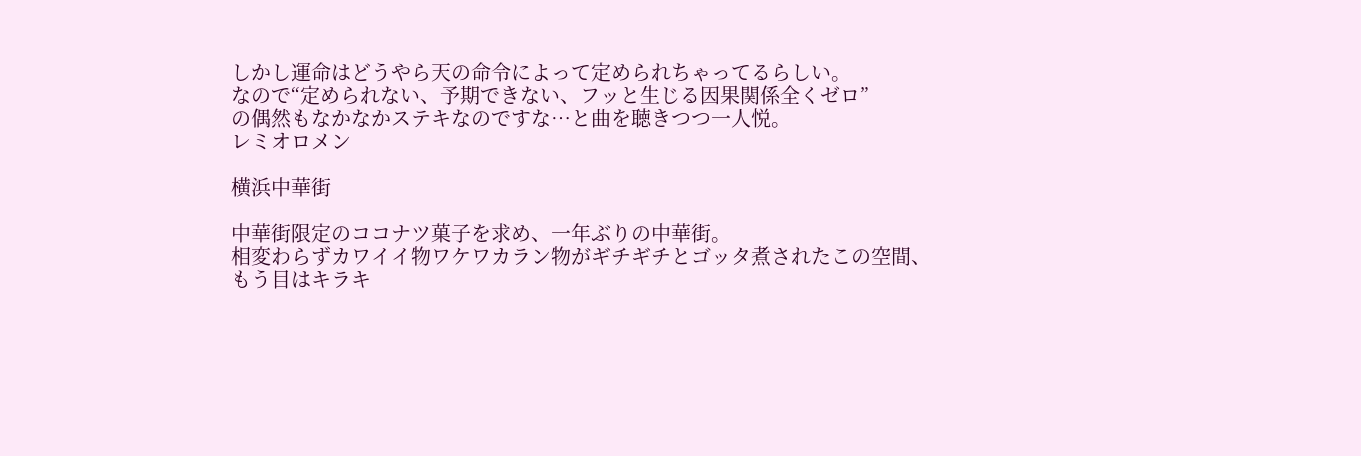しかし運命はどうやら天の命令によって定められちゃってるらしい。
なので“定められない、予期できない、フッと生じる因果関係全くゼロ”
の偶然もなかなかステキなのですな…と曲を聴きつつ一人悦。
レミオロメン

横浜中華街

中華街限定のココナツ菓子を求め、一年ぶりの中華街。
相変わらずカワイイ物ワケワカラン物がギチギチとゴッタ煮されたこの空間、
もう目はキラキ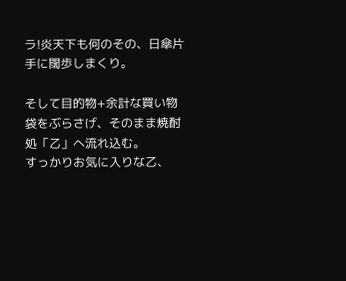ラ!炎天下も何のその、日傘片手に闊歩しまくり。

そして目的物+余計な買い物袋をぶらさげ、そのまま焼酎処「乙」へ流れ込む。
すっかりお気に入りな乙、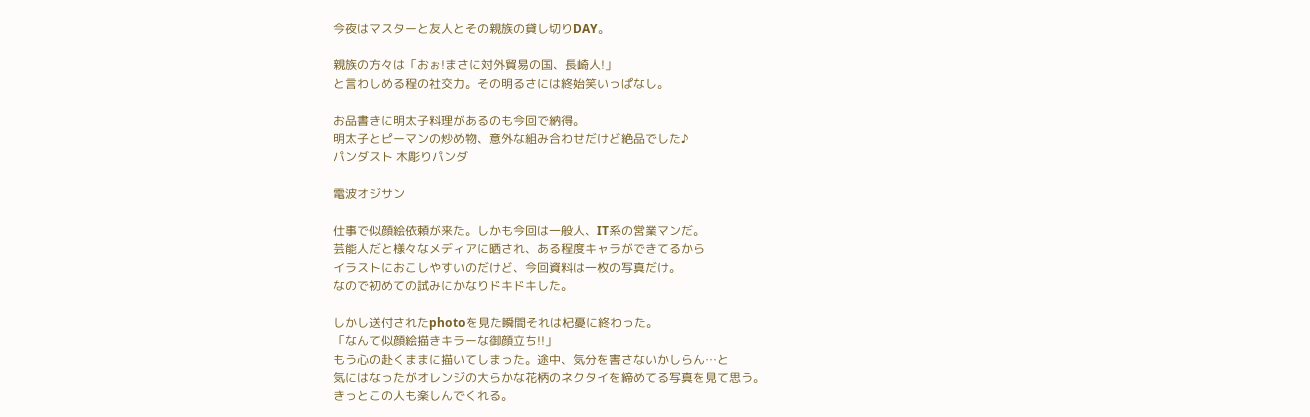今夜はマスターと友人とその親族の貸し切りDAY。

親族の方々は「おぉ!まさに対外貿易の国、長崎人!」
と言わしめる程の社交力。その明るさには終始笑いっぱなし。

お品書きに明太子料理があるのも今回で納得。
明太子とピーマンの炒め物、意外な組み合わせだけど絶品でした♪
パンダスト 木彫りパンダ

電波オジサン

仕事で似顔絵依頼が来た。しかも今回は一般人、IT系の営業マンだ。
芸能人だと様々なメディアに晒され、ある程度キャラができてるから
イラストにおこしやすいのだけど、今回資料は一枚の写真だけ。
なので初めての試みにかなりドキドキした。

しかし送付されたphotoを見た瞬間それは杞憂に終わった。
「なんて似顔絵描きキラーな御顔立ち!!」
もう心の赴くままに描いてしまった。途中、気分を害さないかしらん…と
気にはなったがオレンジの大らかな花柄のネクタイを締めてる写真を見て思う。
きっとこの人も楽しんでくれる。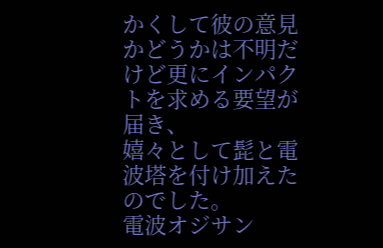かくして彼の意見かどうかは不明だけど更にインパクトを求める要望が届き、
嬉々として髭と電波塔を付け加えたのでした。
電波オジサン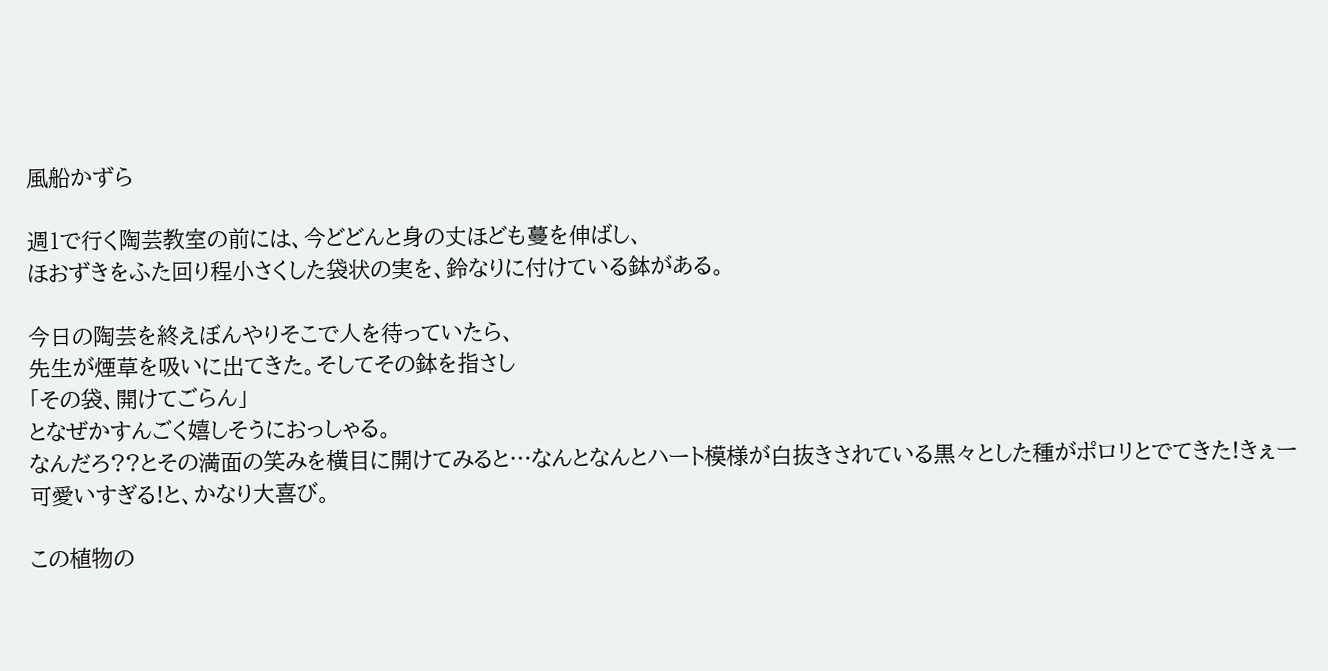風船かずら

週1で行く陶芸教室の前には、今どどんと身の丈ほども蔓を伸ばし、
ほおずきをふた回り程小さくした袋状の実を、鈴なりに付けている鉢がある。

今日の陶芸を終えぼんやりそこで人を待っていたら、
先生が煙草を吸いに出てきた。そしてその鉢を指さし
「その袋、開けてごらん」
となぜかすんごく嬉しそうにおっしゃる。
なんだろ??とその満面の笑みを横目に開けてみると…なんとなんとハート模様が白抜きされている黒々とした種がポロリとでてきた!きぇー可愛いすぎる!と、かなり大喜び。

この植物の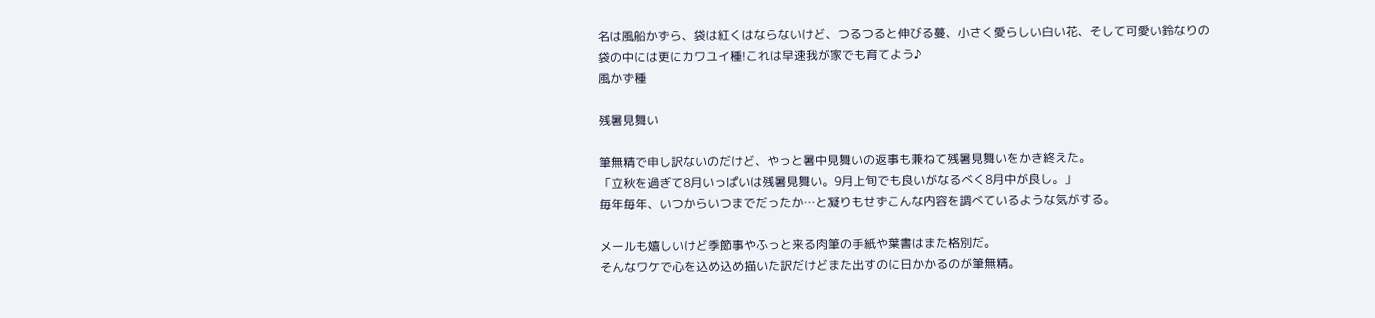名は風船かずら、袋は紅くはならないけど、つるつると伸びる蔓、小さく愛らしい白い花、そして可愛い鈴なりの袋の中には更にカワユイ種!これは早速我が家でも育てよう♪
風かず種

残暑見舞い

筆無精で申し訳ないのだけど、やっと暑中見舞いの返事も兼ねて残暑見舞いをかき終えた。
「立秋を過ぎて8月いっぱいは残暑見舞い。9月上旬でも良いがなるべく8月中が良し。」
毎年毎年、いつからいつまでだったか…と凝りもせずこんな内容を調べているような気がする。

メールも嬉しいけど季節事やふっと来る肉筆の手紙や葉書はまた格別だ。
そんなワケで心を込め込め描いた訳だけどまた出すのに日かかるのが筆無精。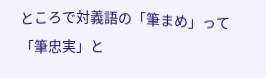ところで対義語の「筆まめ」って「筆忠実」と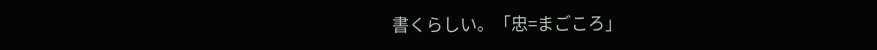書くらしい。「忠=まごころ」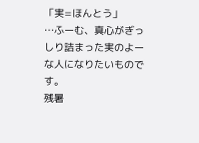「実=ほんとう」
…ふーむ、真心がぎっしり詰まった実のよーな人になりたいものです。
残暑